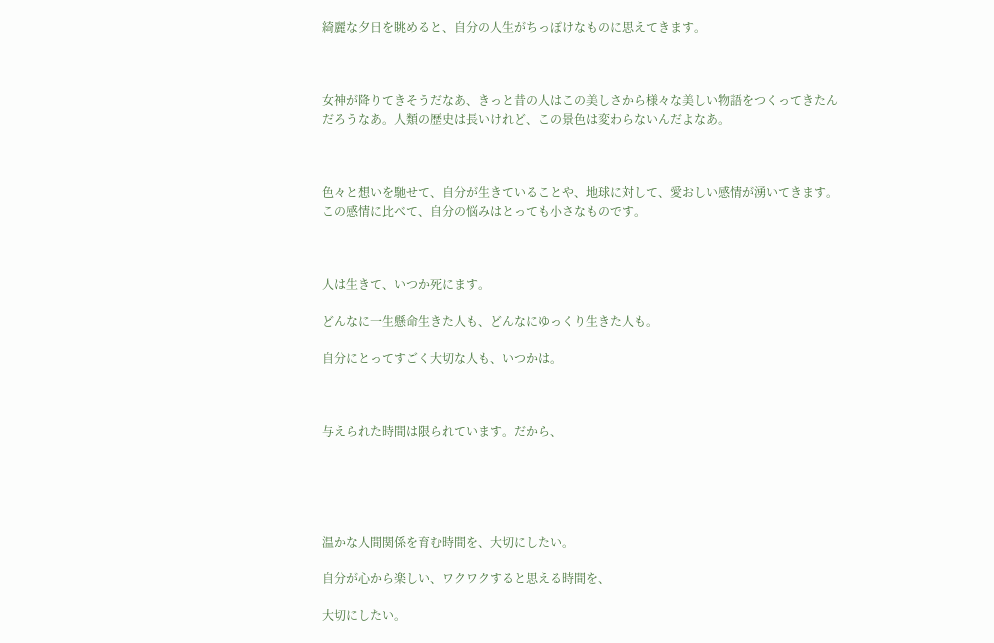綺麗な夕日を眺めると、自分の人生がちっぽけなものに思えてきます。



女神が降りてきそうだなあ、きっと昔の人はこの美しさから様々な美しい物語をつくってきたんだろうなあ。人類の歴史は長いけれど、この景色は変わらないんだよなあ。



色々と想いを馳せて、自分が生きていることや、地球に対して、愛おしい感情が湧いてきます。この感情に比べて、自分の悩みはとっても小さなものです。



人は生きて、いつか死にます。

どんなに一生懸命生きた人も、どんなにゆっくり生きた人も。

自分にとってすごく大切な人も、いつかは。



与えられた時間は限られています。だから、





温かな人間関係を育む時間を、大切にしたい。

自分が心から楽しい、ワクワクすると思える時間を、

大切にしたい。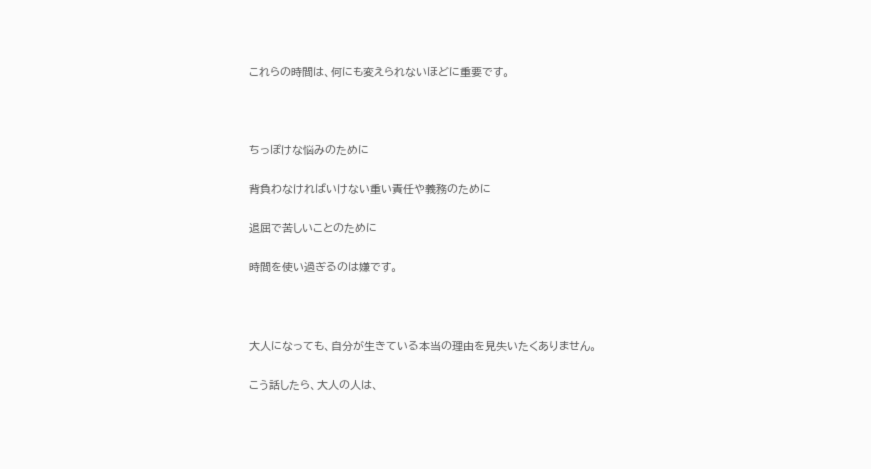これらの時間は、何にも変えられないほどに重要です。



ちっぽけな悩みのために

背負わなければいけない重い責任や義務のために

退屈で苦しいことのために

時間を使い過ぎるのは嫌です。



大人になっても、自分が生きている本当の理由を見失いたくありません。

こう話したら、大人の人は、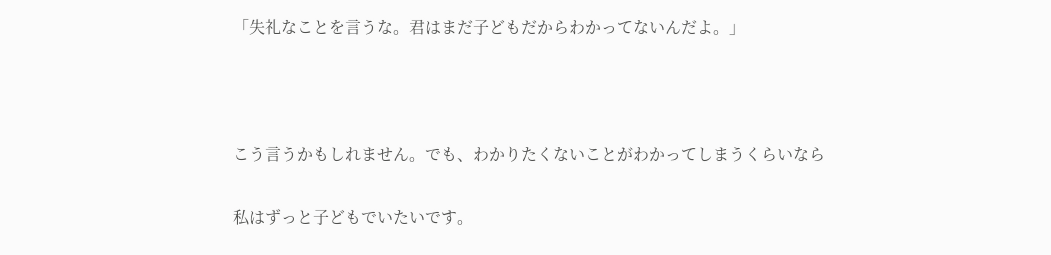「失礼なことを言うな。君はまだ子どもだからわかってないんだよ。」



こう言うかもしれません。でも、わかりたくないことがわかってしまうくらいなら

私はずっと子どもでいたいです。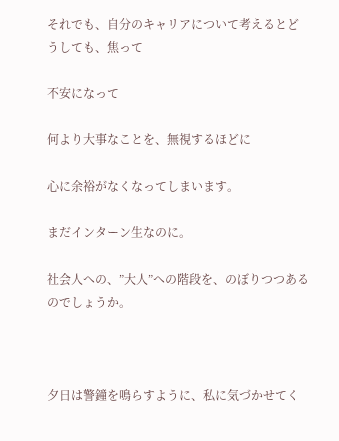それでも、自分のキャリアについて考えるとどうしても、焦って

不安になって

何より大事なことを、無視するほどに

心に余裕がなくなってしまいます。

まだインターン生なのに。

社会人への、”大人”への階段を、のぼりつつあるのでしょうか。



夕日は警鐘を鳴らすように、私に気づかせてく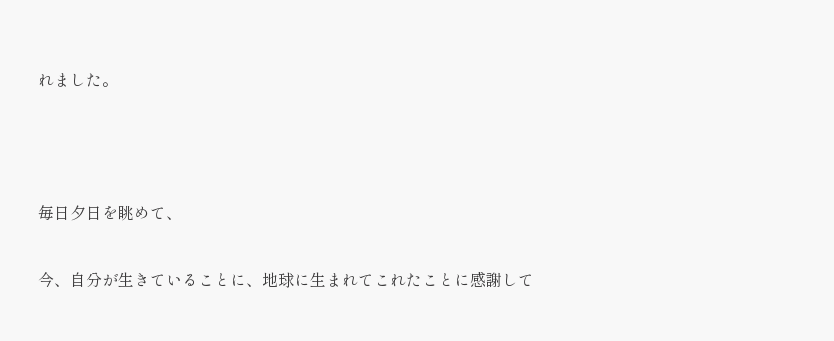れました。



毎日夕日を眺めて、

今、自分が生きていることに、地球に生まれてこれたことに感謝して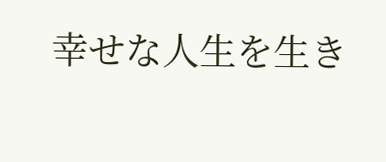幸せな人生を生き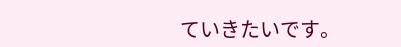ていきたいです。